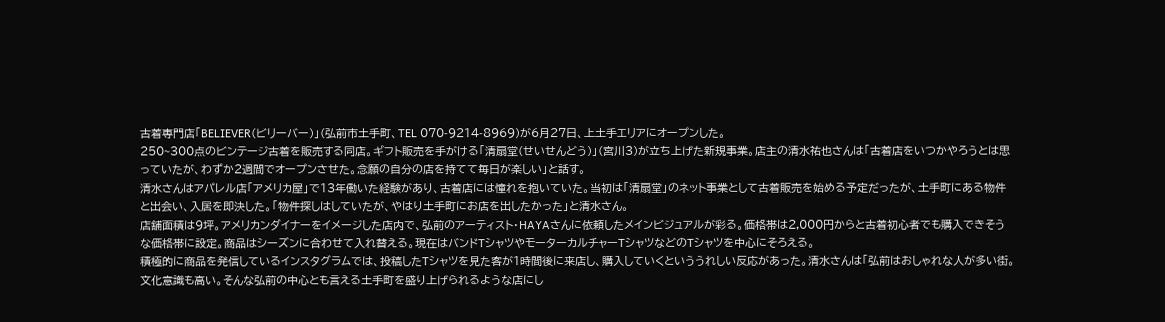古着専門店「BELIEVER(ビリーバー)」(弘前市土手町、TEL 070-9214-8969)が6月27日、上土手エリアにオープンした。
250~300点のビンテージ古着を販売する同店。ギフト販売を手がける「清扇堂(せいせんどう)」(宮川3)が立ち上げた新規事業。店主の清水祐也さんは「古着店をいつかやろうとは思っていたが、わずか2週間でオープンさせた。念願の自分の店を持てて毎日が楽しい」と話す。
清水さんはアパレル店「アメリカ屋」で13年働いた経験があり、古着店には憧れを抱いていた。当初は「清扇堂」のネット事業として古着販売を始める予定だったが、土手町にある物件と出会い、入居を即決した。「物件探しはしていたが、やはり土手町にお店を出したかった」と清水さん。
店舗面積は9坪。アメリカンダイナーをイメージした店内で、弘前のアーティスト・HAYAさんに依頼したメインビジュアルが彩る。価格帯は2,000円からと古着初心者でも購入できそうな価格帯に設定。商品はシーズンに合わせて入れ替える。現在はバンドTシャツやモーターカルチャーTシャツなどのTシャツを中心にそろえる。
積極的に商品を発信しているインスタグラムでは、投稿したTシャツを見た客が1時間後に来店し、購入していくといううれしい反応があった。清水さんは「弘前はおしゃれな人が多い街。文化意識も高い。そんな弘前の中心とも言える土手町を盛り上げられるような店にし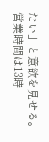たい」と意欲を見せる。
営業時間は13時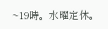~19時。水曜定休。